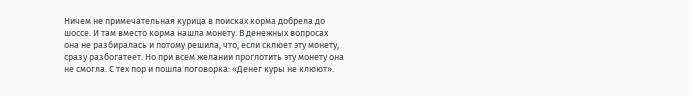Ничем не примечательная курица в поисках корма добрела до шоссе. И там вместо корма нашла монету. В денежных вопросах она не разбиралась и потому решила, что, если склюет эту монету, сразу разбогатеет. Но при всем желании проглотить эту монету она не смогла. С тех пор и пошла поговорка: «Денег куры не клюют».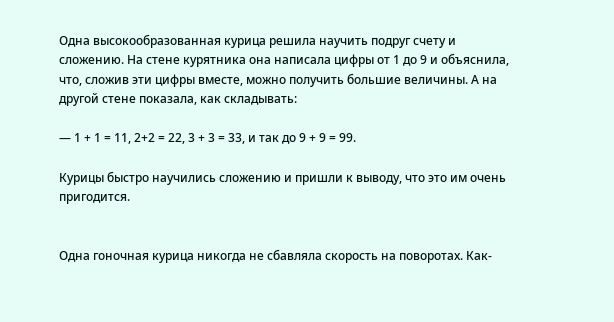Одна высокообразованная курица решила научить подруг счету и сложению. На стене курятника она написала цифры от 1 до 9 и объяснила, что, сложив эти цифры вместе, можно получить большие величины. А на другой стене показала, как складывать:

— 1 + 1 = 11, 2+2 = 22, 3 + 3 = 33, и так до 9 + 9 = 99.

Курицы быстро научились сложению и пришли к выводу, что это им очень пригодится.


Одна гоночная курица никогда не сбавляла скорость на поворотах. Как-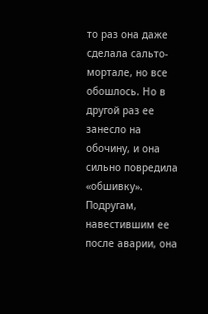то раз она даже сделала сальто-мортале, но все обошлось. Но в другой раз ее занесло на обочину, и она сильно повредила «обшивку». Подругам, навестившим ее после аварии, она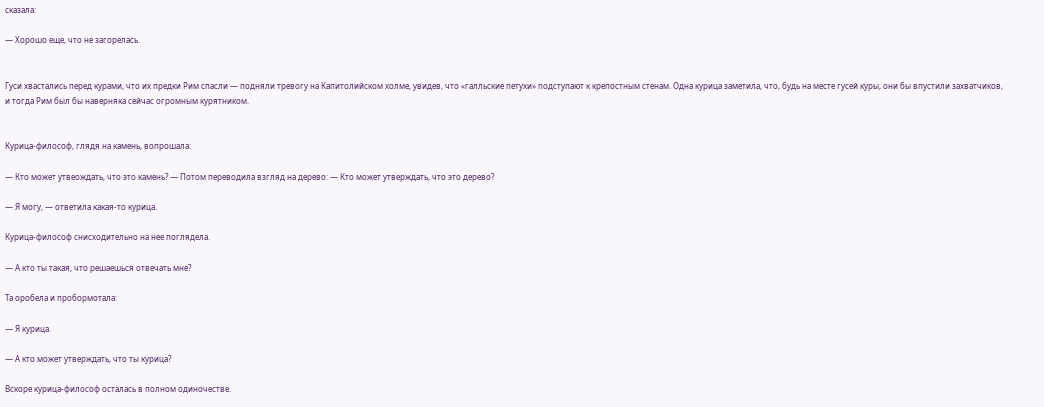сказала:

— Хорошо еще, что не загорелась.


Гуси хвастались перед курами, что их предки Рим спасли — подняли тревогу на Капитолийском холме, увидев, что «галльские петухи» подступают к крепостным стенам. Одна курица заметила, что, будь на месте гусей куры, они бы впустили захватчиков, и тогда Рим был бы наверняка сейчас огромным курятником.


Курица-философ, глядя на камень, вопрошала:

— Кто может утвеождать, что это камень? — Потом переводила взгляд на дерево: — Кто может утверждать, что это дерево?

— Я могу, — ответила какая-то курица.

Курица-философ снисходительно на нее поглядела.

— А кто ты такая, что решаешься отвечать мне?

Та оробела и пробормотала:

— Я курица.

— А кто может утверждать, что ты курица?

Вскоре курица-философ осталась в полном одиночестве.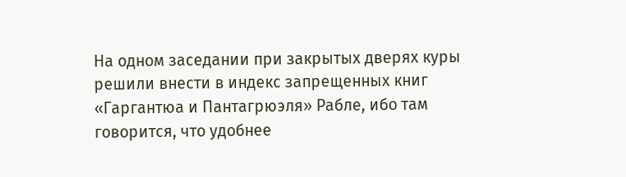На одном заседании при закрытых дверях куры решили внести в индекс запрещенных книг «Гаргантюа и Пантагрюэля» Рабле, ибо там говорится, что удобнее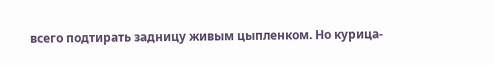всего подтирать задницу живым цыпленком. Но курица-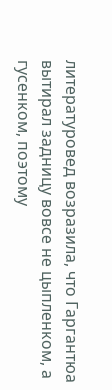литературовед возразила, что Гаргантюа вытирал задницу вовсе не цыпленком, а гусенком, поэтому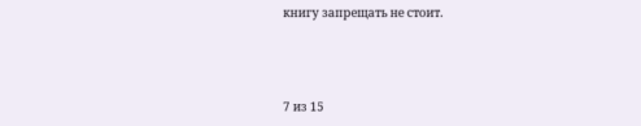книгу запрещать не стоит.



7 из 15